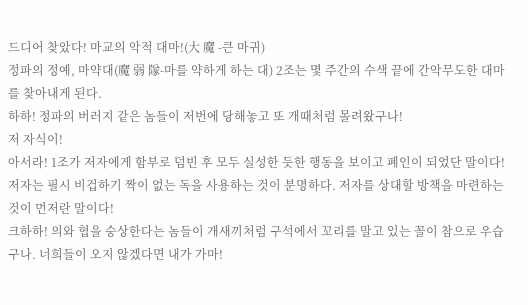드디어 찾았다! 마교의 악적 대마!(大 魔 -큰 마귀)
정파의 정예, 마약대(魔 弱 隊-마를 약하게 하는 대) 2조는 몇 주간의 수색 끝에 간악무도한 대마를 찾아내게 된다.
하하! 정파의 버러지 같은 놈들이 저번에 당해놓고 또 개때처럼 몰려왔구나!
저 자식이!
아서라! 1조가 저자에게 함부로 덤빈 후 모두 실성한 듯한 행동을 보이고 폐인이 되었단 말이다! 저자는 필시 비겁하기 짝이 없는 독을 사용하는 것이 분명하다. 저자를 상대할 방책을 마련하는 것이 먼저란 말이다!
크하하! 의와 협을 숭상한다는 놈들이 개새끼처럼 구석에서 꼬리를 말고 있는 꼴이 참으로 우습구나. 너희들이 오지 않겠다면 내가 가마!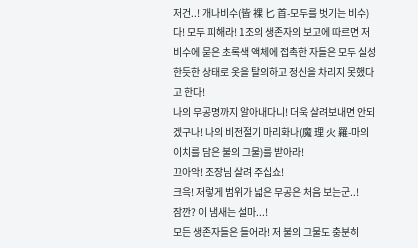저건..! 개나비수(皆 裸 匕 首-모두를 벗기는 비수) 다! 모두 피해라! 1조의 생존자의 보고에 따르면 저 비수에 묻은 초록색 액체에 접촉한 자들은 모두 실성한듯한 상태로 옷을 탈의하고 정신을 차리지 못했다고 한다!
나의 무공명까지 알아내다니! 더욱 살려보내면 안되겠구나! 나의 비전절기 마리화나(魔 理 火 羅-마의 이치를 담은 불의 그물)를 받아라!
끄아악! 조장님 살려 주십쇼!
크윽! 저렇게 범위가 넓은 무공은 처음 보는군..!
잠깐? 이 냄새는 설마...!
모든 생존자들은 들어라! 저 불의 그물도 충분히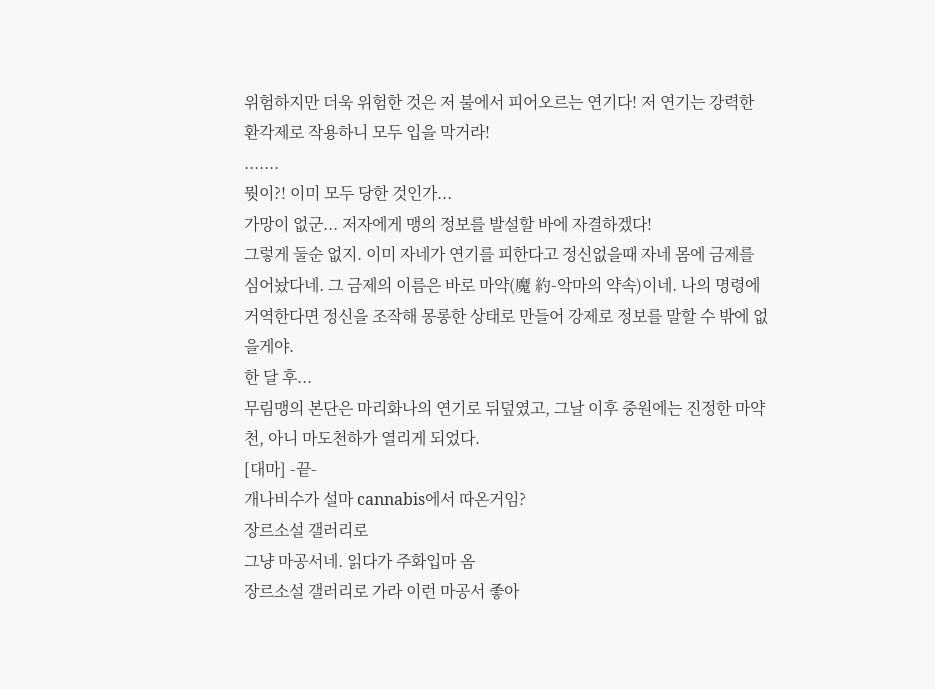위험하지만 더욱 위험한 것은 저 불에서 피어오르는 연기다! 저 연기는 강력한 환각제로 작용하니 모두 입을 막거라!
.......
뭣이?! 이미 모두 당한 것인가...
가망이 없군... 저자에게 맹의 정보를 발설할 바에 자결하겠다!
그렇게 둘순 없지. 이미 자네가 연기를 피한다고 정신없을때 자네 몸에 금제를 심어놨다네. 그 금제의 이름은 바로 마약(魔 約-악마의 약속)이네. 나의 명령에 거역한다면 정신을 조작해 몽롱한 상태로 만들어 강제로 정보를 말할 수 밖에 없을게야.
한 달 후...
무림맹의 본단은 마리화나의 연기로 뒤덮였고, 그날 이후 중원에는 진정한 마약천, 아니 마도천하가 열리게 되었다.
[대마] -끝-
개나비수가 설마 cannabis에서 따온거임?
장르소설 갤러리로
그냥 마공서네. 읽다가 주화입마 옴
장르소설 갤러리로 가라 이런 마공서 좋아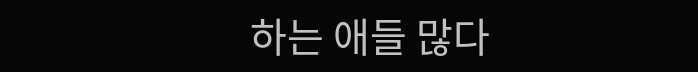하는 애들 많다